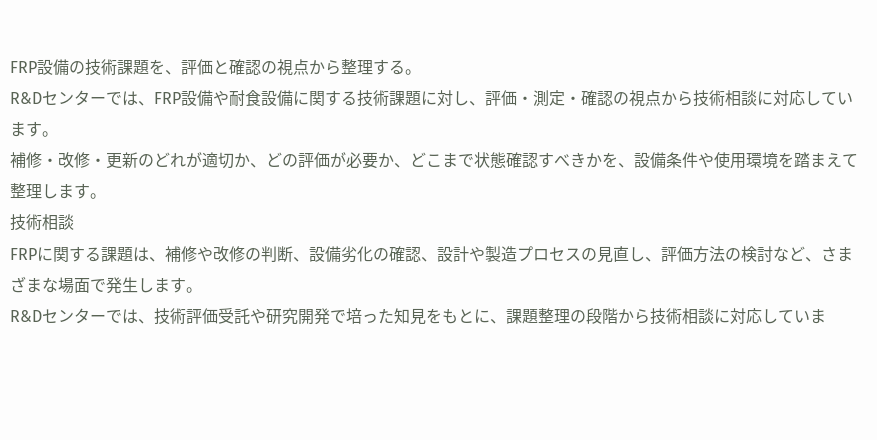FRP設備の技術課題を、評価と確認の視点から整理する。
R&Dセンターでは、FRP設備や耐食設備に関する技術課題に対し、評価・測定・確認の視点から技術相談に対応しています。
補修・改修・更新のどれが適切か、どの評価が必要か、どこまで状態確認すべきかを、設備条件や使用環境を踏まえて整理します。
技術相談
FRPに関する課題は、補修や改修の判断、設備劣化の確認、設計や製造プロセスの見直し、評価方法の検討など、さまざまな場面で発生します。
R&Dセンターでは、技術評価受託や研究開発で培った知見をもとに、課題整理の段階から技術相談に対応していま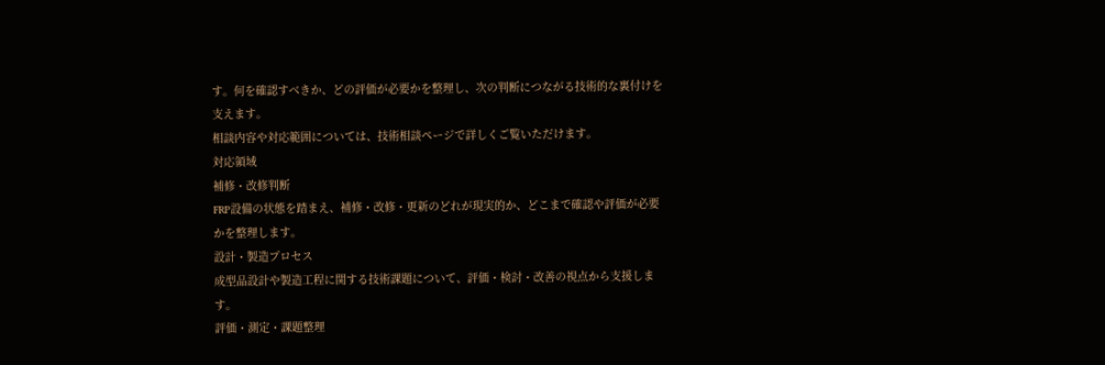す。何を確認すべきか、どの評価が必要かを整理し、次の判断につながる技術的な裏付けを支えます。
相談内容や対応範囲については、技術相談ページで詳しくご覧いただけます。
対応領域
補修・改修判断
FRP設備の状態を踏まえ、補修・改修・更新のどれが現実的か、どこまで確認や評価が必要かを整理します。
設計・製造プロセス
成型品設計や製造工程に関する技術課題について、評価・検討・改善の視点から支援します。
評価・測定・課題整理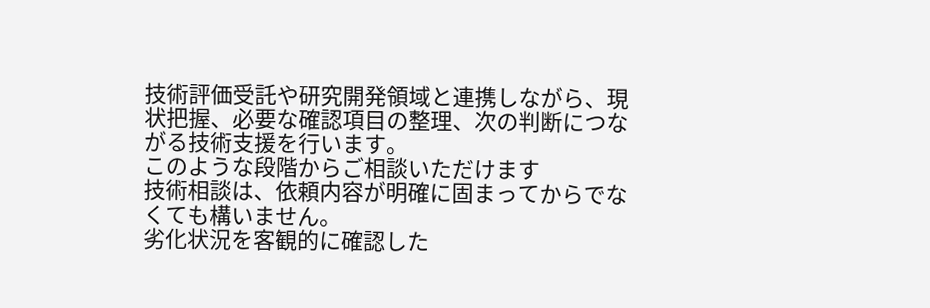技術評価受託や研究開発領域と連携しながら、現状把握、必要な確認項目の整理、次の判断につながる技術支援を行います。
このような段階からご相談いただけます
技術相談は、依頼内容が明確に固まってからでなくても構いません。
劣化状況を客観的に確認した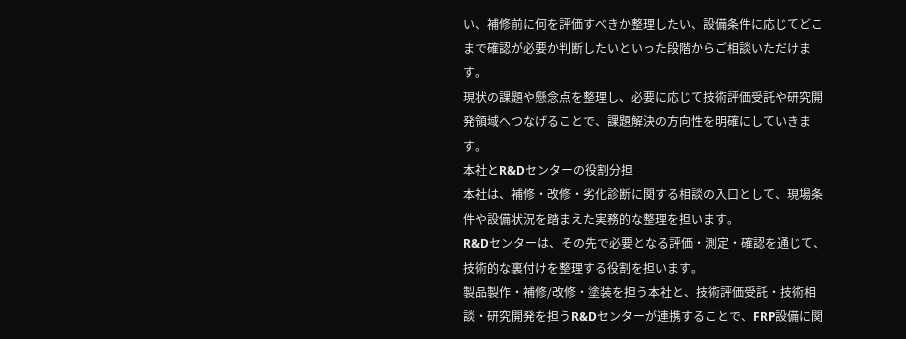い、補修前に何を評価すべきか整理したい、設備条件に応じてどこまで確認が必要か判断したいといった段階からご相談いただけます。
現状の課題や懸念点を整理し、必要に応じて技術評価受託や研究開発領域へつなげることで、課題解決の方向性を明確にしていきます。
本社とR&Dセンターの役割分担
本社は、補修・改修・劣化診断に関する相談の入口として、現場条件や設備状況を踏まえた実務的な整理を担います。
R&Dセンターは、その先で必要となる評価・測定・確認を通じて、技術的な裏付けを整理する役割を担います。
製品製作・補修/改修・塗装を担う本社と、技術評価受託・技術相談・研究開発を担うR&Dセンターが連携することで、FRP設備に関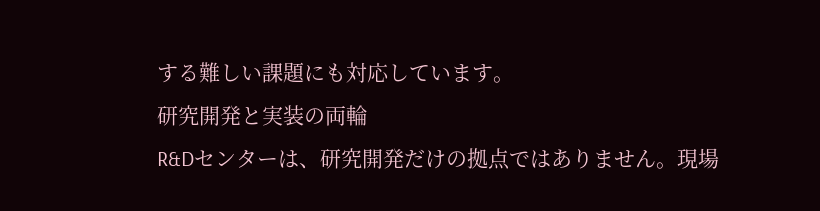する難しい課題にも対応しています。
研究開発と実装の両輪
R&Dセンターは、研究開発だけの拠点ではありません。現場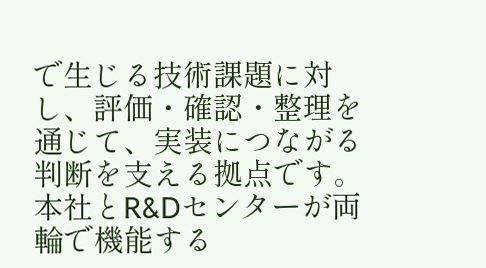で生じる技術課題に対し、評価・確認・整理を通じて、実装につながる判断を支える拠点です。
本社とR&Dセンターが両輪で機能する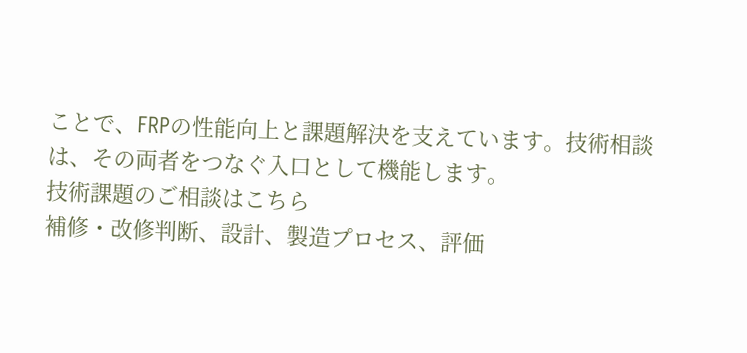ことで、FRPの性能向上と課題解決を支えています。技術相談は、その両者をつなぐ入口として機能します。
技術課題のご相談はこちら
補修・改修判断、設計、製造プロセス、評価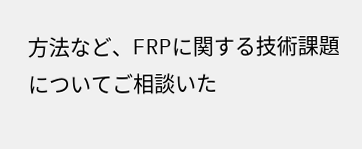方法など、FRPに関する技術課題についてご相談いた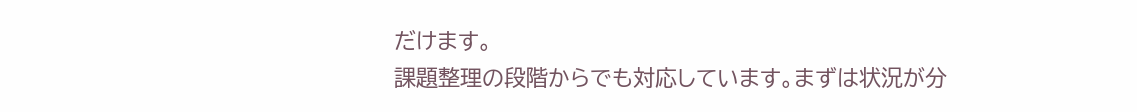だけます。
課題整理の段階からでも対応しています。まずは状況が分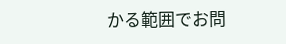かる範囲でお問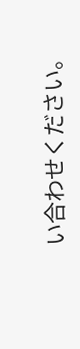い合わせください。